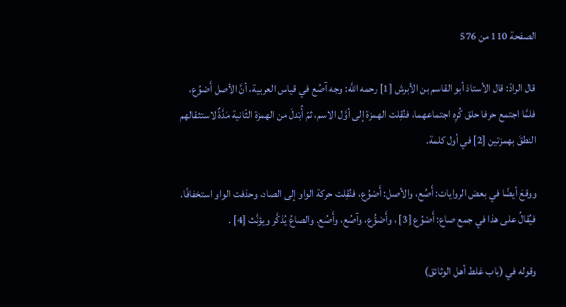الصفحة 110 من 576

قال الرادّ: قال الأستاذ أبو القاسم بن الأبرش [1] رحمه اللَّه: وجه آصُع في قياس العربية، أنَّ الأصل أَصْوُع، فلمَّا اجتمع حرفا حلق كُرِه اجتماعهما، فنُقِلت الهمزة إلى أوَّل الاسم، ثمّ أُبْدلَ من الهمزة الثّانية مَدَّةٌ لاستثقالهم النطقَ بهمزتين [2] في أول كلمة.

ووقعَ أيضًا في بعض الروايات: أَصُع، والأصل: أَصْوُع، فنُقِلت حركة الواو إلى الصاد، وحذفت الواو استخفافًا. فيُقالُ على هذا في جمع صاع: أَصْوُع [3] ، وأَصْؤُع، وآصُع، وأَصُع. والصاعُ يُذكَّر ويؤنَّث [4] .

وقوله في (باب غلط أهل الوثائق)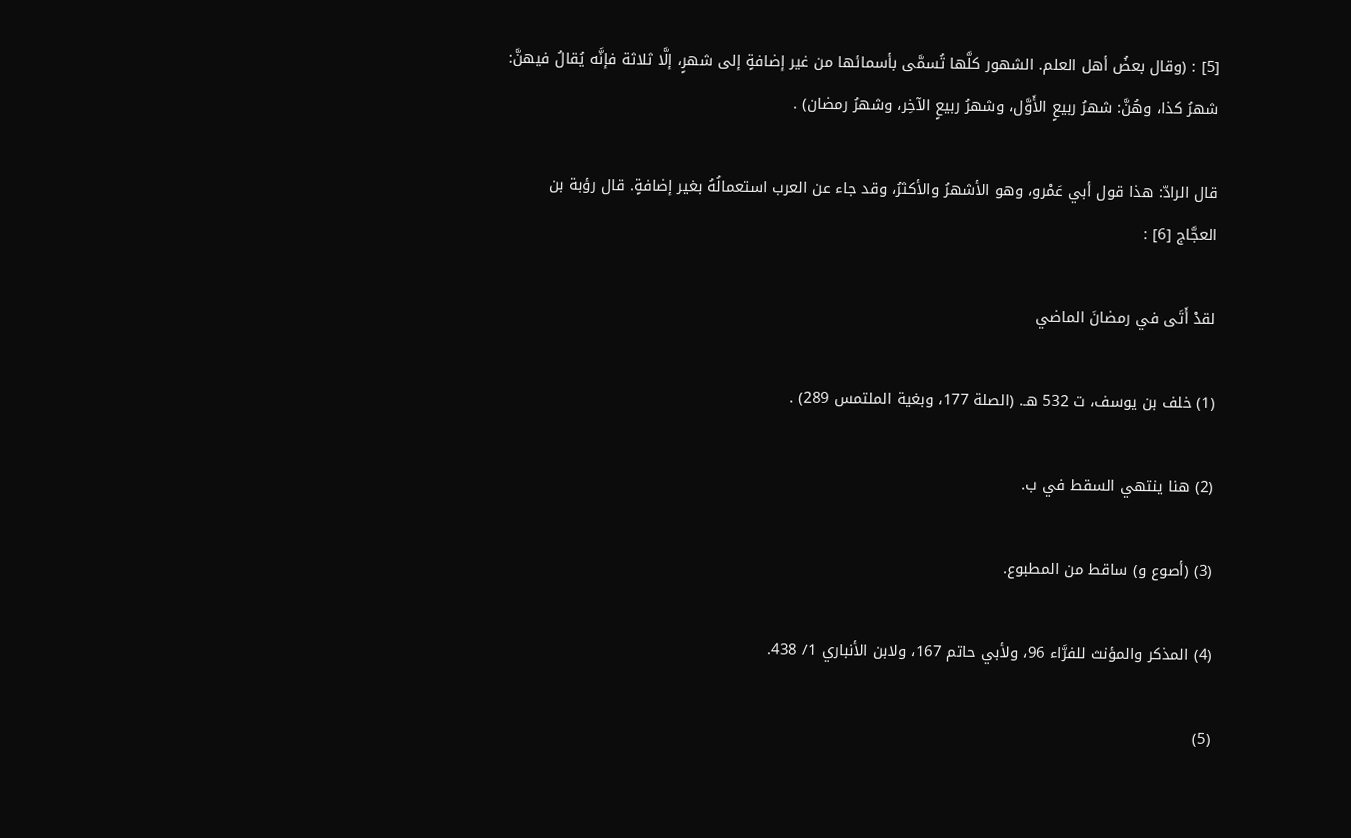[5] : (وقال بعضُ أهل العلم. الشهور كلَّها تُسمَّى بأسمائها من غير إضافةٍ إلى شهرٍ، إلَّا ثلاثة فإنَّه يُقالُ فيهنَّ: شهرُ كذا، وهُنَّ: شهرُ ربيعٍ الأَوَّل، وشهرُ ربيعٍ الآخِر، وشهرُ رمضان) .

قال الرادّ: هذا قول أبي عَمْرو، وهو الأشهرُ والأكثرُ، وقد جاء عن العرب استعمالُهُ بغير إضافةٍ. قال رؤبة بن العجَّاج [6] :

لقدْ أَتَى في رمضانَ الماضي

(1) خلف بن يوسف، ت 532 هـ. (الصلة 177، وبغية الملتمس 289) .

(2) هنا ينتهي السقط في ب.

(3) (أصوع و) ساقط من المطبوع.

(4) المذكر والمؤنث للفرَّاء 96، ولأبي حاتم 167، ولابن الأنباري 1/ 438.

(5)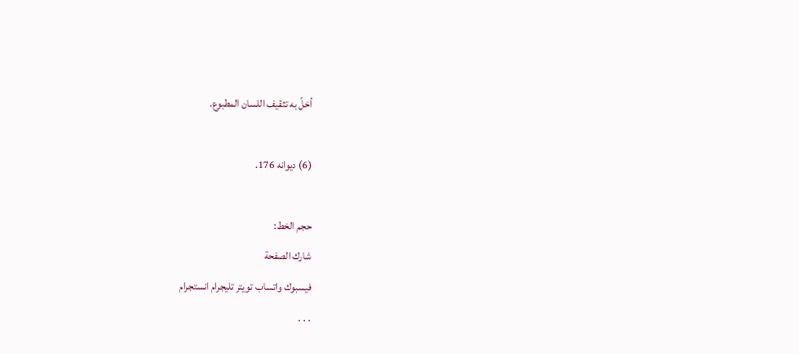أخلّ به تثقيف اللسان المطبوع.

(6) ديوانه 176.

حجم الخط:
شارك الصفحة
فيسبوك واتساب تويتر تليجرام انستجرام
. . .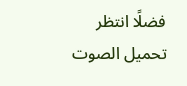فضلًا انتظر تحميل الصوت